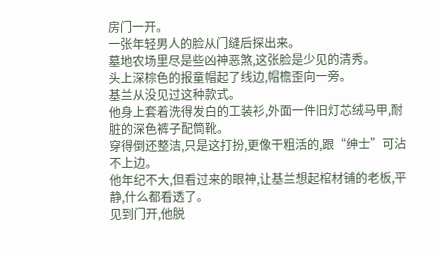房门一开。
一张年轻男人的脸从门缝后探出来。
墓地农场里尽是些凶神恶煞,这张脸是少见的清秀。
头上深棕色的报童帽起了线边,帽檐歪向一旁。
基兰从没见过这种款式。
他身上套着洗得发白的工装衫,外面一件旧灯芯绒马甲,耐脏的深色裤子配筒靴。
穿得倒还整洁,只是这打扮,更像干粗活的,跟“绅士”可沾不上边。
他年纪不大,但看过来的眼神,让基兰想起棺材铺的老板,平静,什么都看透了。
见到门开,他脱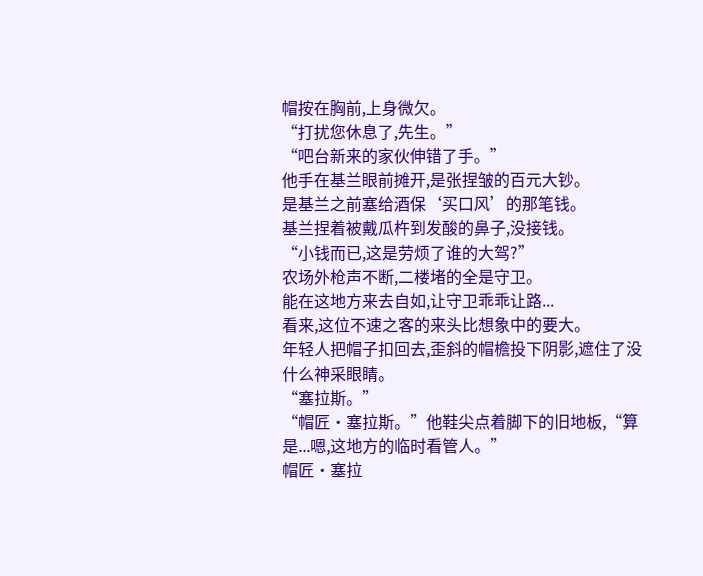帽按在胸前,上身微欠。
“打扰您休息了,先生。”
“吧台新来的家伙伸错了手。”
他手在基兰眼前摊开,是张捏皱的百元大钞。
是基兰之前塞给酒保‘买口风’的那笔钱。
基兰捏着被戴瓜杵到发酸的鼻子,没接钱。
“小钱而已,这是劳烦了谁的大驾?”
农场外枪声不断,二楼堵的全是守卫。
能在这地方来去自如,让守卫乖乖让路...
看来,这位不速之客的来头比想象中的要大。
年轻人把帽子扣回去,歪斜的帽檐投下阴影,遮住了没什么神采眼睛。
“塞拉斯。”
“帽匠·塞拉斯。”他鞋尖点着脚下的旧地板,“算是...嗯,这地方的临时看管人。”
帽匠·塞拉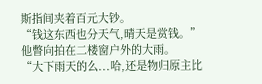斯指间夹着百元大钞。
“钱这东西也分天气,晴天是赏钱。”
他瞥向拍在二楼窗户外的大雨。
“大下雨天的么...哈,还是物归原主比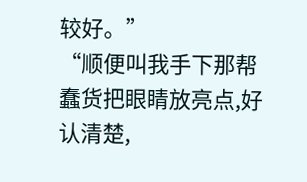较好。”
“顺便叫我手下那帮蠢货把眼睛放亮点,好认清楚,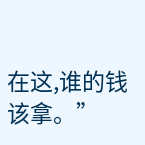在这,谁的钱该拿。”